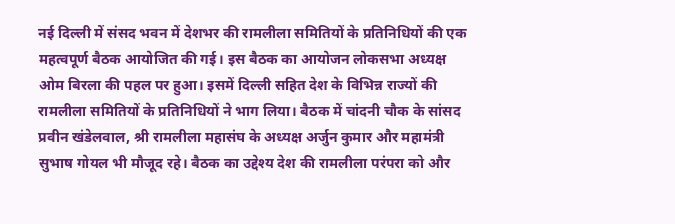नई दिल्ली में संसद भवन में देशभर की रामलीला समितियों के प्रतिनिधियों की एक महत्वपूर्ण बैठक आयोजित की गई। इस बैठक का आयोजन लोकसभा अध्यक्ष ओम बिरला की पहल पर हुआ। इसमें दिल्ली सहित देश के विभिन्न राज्यों की रामलीला समितियों के प्रतिनिधियों ने भाग लिया। बैठक में चांदनी चौक के सांसद प्रवीन खंडेलवाल, श्री रामलीला महासंघ के अध्यक्ष अर्जुन कुमार और महामंत्री सुभाष गोयल भी मौजूद रहे। बैठक का उद्देश्य देश की रामलीला परंपरा को और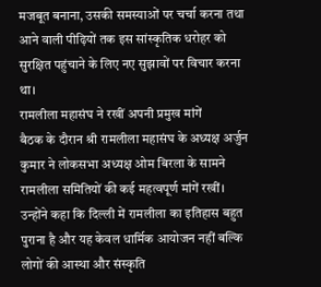मजबूत बनाना, उसकी समस्याओं पर चर्चा करना तथा आने वाली पीढ़ियों तक इस सांस्कृतिक धरोहर को सुरक्षित पहुंचाने के लिए नए सुझावों पर विचार करना था।
रामलीला महासंघ ने रखीं अपनी प्रमुख मांगें
बैठक के दौरान श्री रामलीला महासंघ के अध्यक्ष अर्जुन कुमार ने लोकसभा अध्यक्ष ओम बिरला के सामने रामलीला समितियों की कई महत्वपूर्ण मांगें रखीं। उन्होंने कहा कि दिल्ली में रामलीला का इतिहास बहुत पुराना है और यह केवल धार्मिक आयोजन नहीं बल्कि लोगों की आस्था और संस्कृति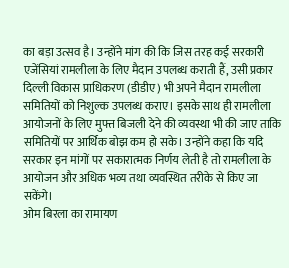का बड़ा उत्सव है। उन्होंने मांग की कि जिस तरह कई सरकारी एजेंसियां रामलीला के लिए मैदान उपलब्ध कराती हैं, उसी प्रकार दिल्ली विकास प्राधिकरण (डीडीए) भी अपने मैदान रामलीला समितियों को निशुल्क उपलब्ध कराए। इसके साथ ही रामलीला आयोजनों के लिए मुफ्त बिजली देने की व्यवस्था भी की जाए ताकि समितियों पर आर्थिक बोझ कम हो सके। उन्होंने कहा कि यदि सरकार इन मांगों पर सकारात्मक निर्णय लेती है तो रामलीला के आयोजन और अधिक भव्य तथा व्यवस्थित तरीके से किए जा सकेंगे।
ओम बिरला का रामायण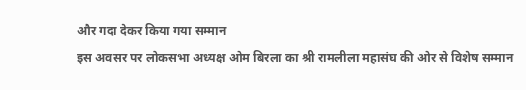और गदा देकर किया गया सम्मान
इस अवसर पर लोकसभा अध्यक्ष ओम बिरला का श्री रामलीला महासंघ की ओर से विशेष सम्मान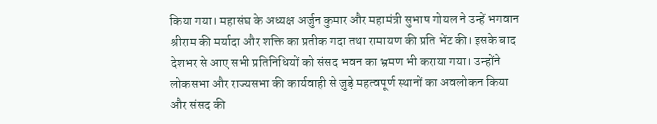किया गया। महासंघ के अध्यक्ष अर्जुन कुमार और महामंत्री सुभाष गोयल ने उन्हें भगवान श्रीराम की मर्यादा और शक्ति का प्रतीक गदा तथा रामायण की प्रति भेंट की। इसके बाद देशभर से आए सभी प्रतिनिधियों को संसद भवन का भ्रमण भी कराया गया। उन्होंने लोकसभा और राज्यसभा की कार्यवाही से जुड़े महत्वपूर्ण स्थानों का अवलोकन किया और संसद की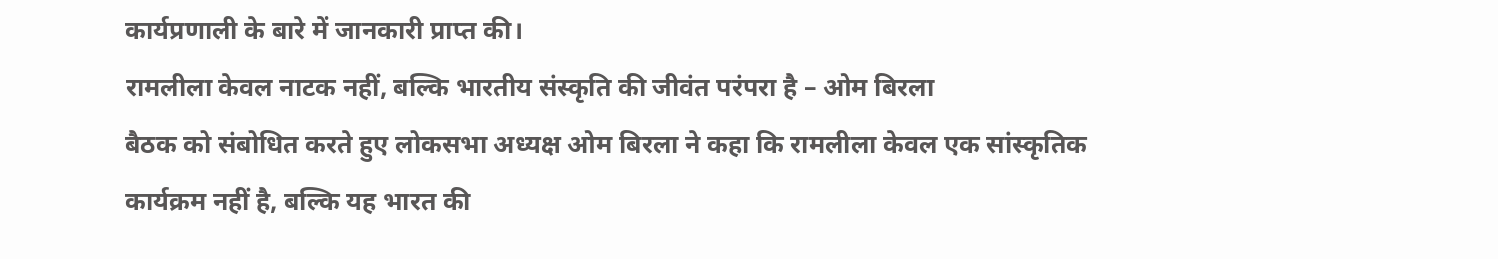कार्यप्रणाली के बारे में जानकारी प्राप्त की।
रामलीला केवल नाटक नहीं, बल्कि भारतीय संस्कृति की जीवंत परंपरा है – ओम बिरला
बैठक को संबोधित करते हुए लोकसभा अध्यक्ष ओम बिरला ने कहा कि रामलीला केवल एक सांस्कृतिक कार्यक्रम नहीं है, बल्कि यह भारत की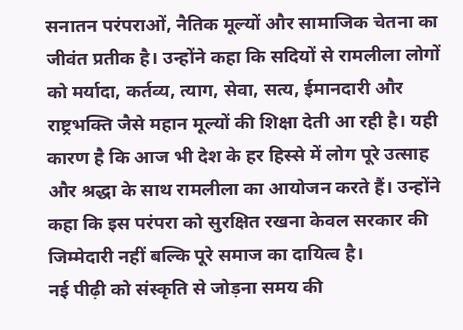सनातन परंपराओं, नैतिक मूल्यों और सामाजिक चेतना का जीवंत प्रतीक है। उन्होंने कहा कि सदियों से रामलीला लोगों को मर्यादा, कर्तव्य, त्याग, सेवा, सत्य, ईमानदारी और राष्ट्रभक्ति जैसे महान मूल्यों की शिक्षा देती आ रही है। यही कारण है कि आज भी देश के हर हिस्से में लोग पूरे उत्साह और श्रद्धा के साथ रामलीला का आयोजन करते हैं। उन्होंने कहा कि इस परंपरा को सुरक्षित रखना केवल सरकार की जिम्मेदारी नहीं बल्कि पूरे समाज का दायित्व है।
नई पीढ़ी को संस्कृति से जोड़ना समय की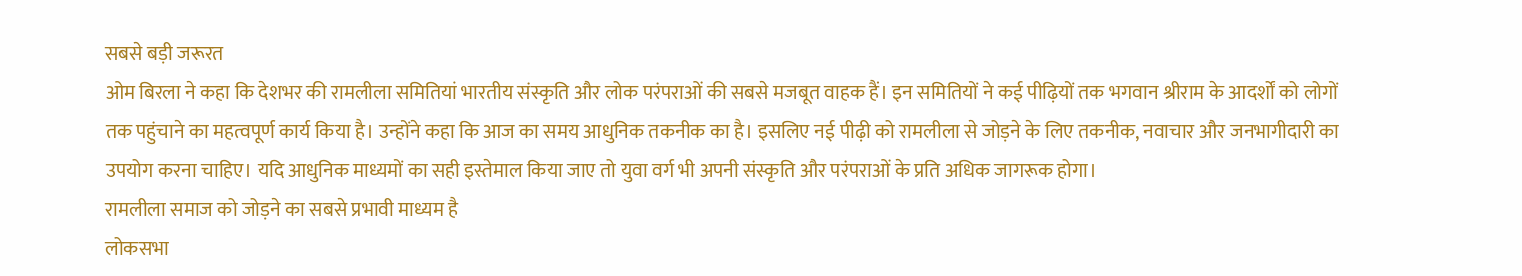सबसे बड़ी जरूरत
ओम बिरला ने कहा कि देशभर की रामलीला समितियां भारतीय संस्कृति और लोक परंपराओं की सबसे मजबूत वाहक हैं। इन समितियों ने कई पीढ़ियों तक भगवान श्रीराम के आदर्शों को लोगों तक पहुंचाने का महत्वपूर्ण कार्य किया है। उन्होंने कहा कि आज का समय आधुनिक तकनीक का है। इसलिए नई पीढ़ी को रामलीला से जोड़ने के लिए तकनीक, नवाचार और जनभागीदारी का उपयोग करना चाहिए। यदि आधुनिक माध्यमों का सही इस्तेमाल किया जाए तो युवा वर्ग भी अपनी संस्कृति और परंपराओं के प्रति अधिक जागरूक होगा।
रामलीला समाज को जोड़ने का सबसे प्रभावी माध्यम है
लोकसभा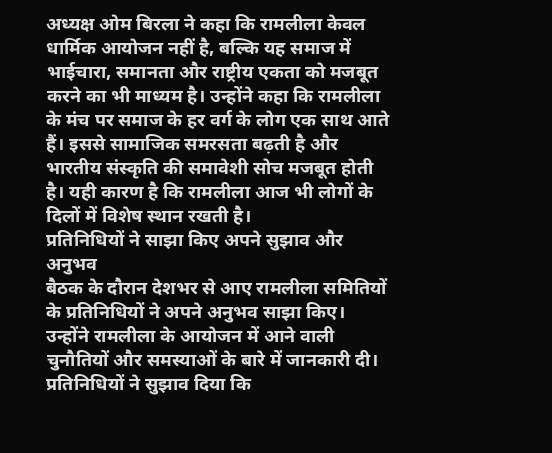अध्यक्ष ओम बिरला ने कहा कि रामलीला केवल धार्मिक आयोजन नहीं है, बल्कि यह समाज में भाईचारा, समानता और राष्ट्रीय एकता को मजबूत करने का भी माध्यम है। उन्होंने कहा कि रामलीला के मंच पर समाज के हर वर्ग के लोग एक साथ आते हैं। इससे सामाजिक समरसता बढ़ती है और भारतीय संस्कृति की समावेशी सोच मजबूत होती है। यही कारण है कि रामलीला आज भी लोगों के दिलों में विशेष स्थान रखती है।
प्रतिनिधियों ने साझा किए अपने सुझाव और अनुभव
बैठक के दौरान देशभर से आए रामलीला समितियों के प्रतिनिधियों ने अपने अनुभव साझा किए। उन्होंने रामलीला के आयोजन में आने वाली चुनौतियों और समस्याओं के बारे में जानकारी दी। प्रतिनिधियों ने सुझाव दिया कि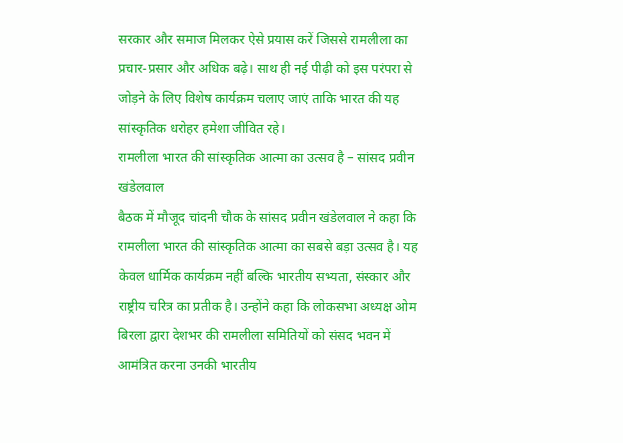सरकार और समाज मिलकर ऐसे प्रयास करें जिससे रामलीला का प्रचार-प्रसार और अधिक बढ़े। साथ ही नई पीढ़ी को इस परंपरा से जोड़ने के लिए विशेष कार्यक्रम चलाए जाएं ताकि भारत की यह सांस्कृतिक धरोहर हमेशा जीवित रहे।
रामलीला भारत की सांस्कृतिक आत्मा का उत्सव है – सांसद प्रवीन खंडेलवाल
बैठक में मौजूद चांदनी चौक के सांसद प्रवीन खंडेलवाल ने कहा कि रामलीला भारत की सांस्कृतिक आत्मा का सबसे बड़ा उत्सव है। यह केवल धार्मिक कार्यक्रम नहीं बल्कि भारतीय सभ्यता, संस्कार और राष्ट्रीय चरित्र का प्रतीक है। उन्होंने कहा कि लोकसभा अध्यक्ष ओम बिरला द्वारा देशभर की रामलीला समितियों को संसद भवन में आमंत्रित करना उनकी भारतीय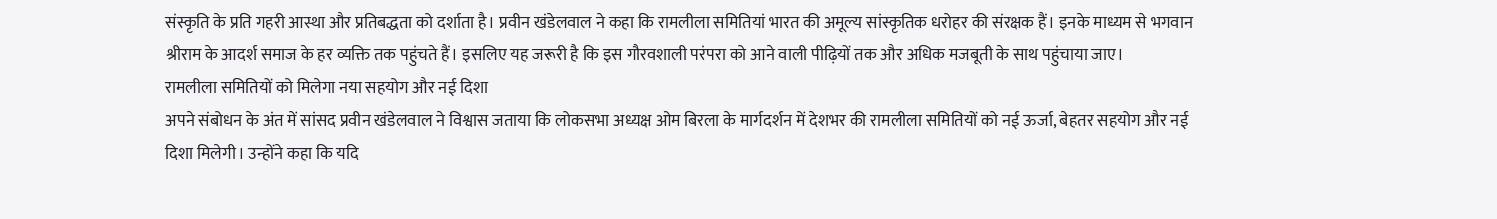संस्कृति के प्रति गहरी आस्था और प्रतिबद्धता को दर्शाता है। प्रवीन खंडेलवाल ने कहा कि रामलीला समितियां भारत की अमूल्य सांस्कृतिक धरोहर की संरक्षक हैं। इनके माध्यम से भगवान श्रीराम के आदर्श समाज के हर व्यक्ति तक पहुंचते हैं। इसलिए यह जरूरी है कि इस गौरवशाली परंपरा को आने वाली पीढ़ियों तक और अधिक मजबूती के साथ पहुंचाया जाए।
रामलीला समितियों को मिलेगा नया सहयोग और नई दिशा
अपने संबोधन के अंत में सांसद प्रवीन खंडेलवाल ने विश्वास जताया कि लोकसभा अध्यक्ष ओम बिरला के मार्गदर्शन में देशभर की रामलीला समितियों को नई ऊर्जा, बेहतर सहयोग और नई दिशा मिलेगी। उन्होंने कहा कि यदि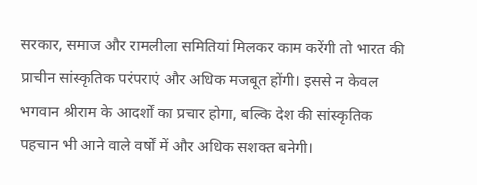सरकार, समाज और रामलीला समितियां मिलकर काम करेंगी तो भारत की प्राचीन सांस्कृतिक परंपराएं और अधिक मजबूत होंगी। इससे न केवल भगवान श्रीराम के आदर्शों का प्रचार होगा, बल्कि देश की सांस्कृतिक पहचान भी आने वाले वर्षों में और अधिक सशक्त बनेगी।